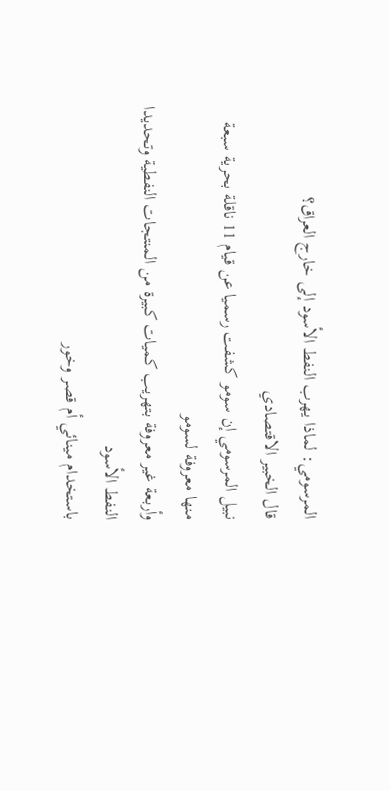المرسومي: لماذا يهرب النفط الأسود إلى خارج العراق؟
قال الخبير الاقتصادي
نبيل المرسومي إن سومو كشفت رسميا عن قيام 11 ناقلة بحرية سبعة منها معروفة لسومو
وأربعة غير معروفة بتهريب كميات كبيرة من المنتجات النفطية وتحديدا النفط الأسود
باستخدام مينائي أم قصر وخور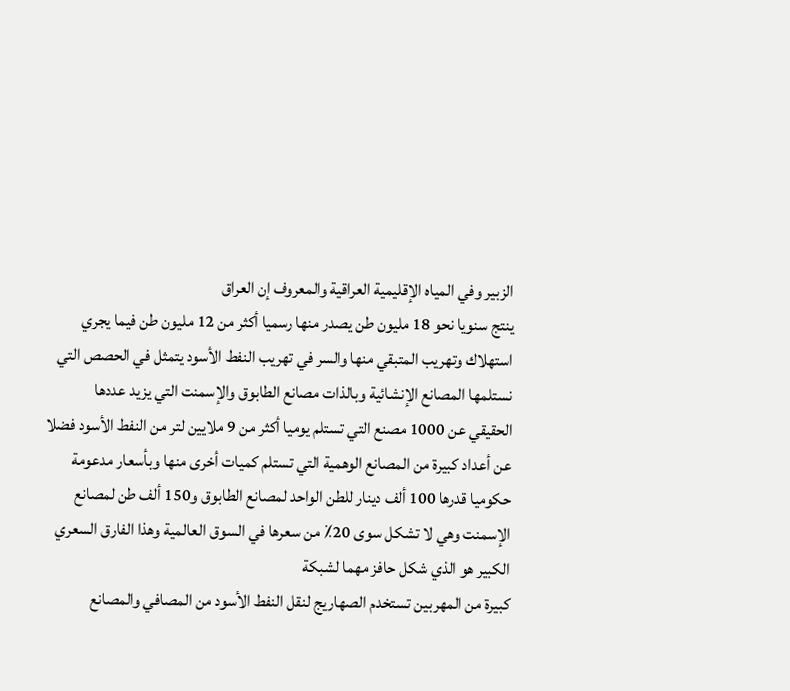الزبير وفي المياه الإقليمية العراقية والمعروف إن العراق
ينتج سنويا نحو 18 مليون طن يصدر منها رسميا أكثر من 12 مليون طن فيما يجري
استهلاك وتهريب المتبقي منها والسر في تهريب النفط الأسود يتمثل في الحصص التي
نستلمها المصانع الإنشائية وبالذات مصانع الطابوق والإسمنت التي يزيد عددها
الحقيقي عن 1000 مصنع التي تستلم يوميا أكثر من 9 ملايين لتر من النفط الأسود فضلا
عن أعداد كبيرة من المصانع الوهمية التي تستلم كميات أخرى منها وبأسعار مدعومة
حكوميا قدرها 100 ألف دينار للطن الواحد لمصانع الطابوق و150 ألف طن لمصانع
الإسمنت وهي لا تشكل سوى 20٪ من سعرها في السوق العالمية وهذا الفارق السعري الكبير هو الذي شكل حافز مهما لشبكة
كبيرة من المهربين تستخدم الصهاريج لنقل النفط الأسود من المصافي والمصانع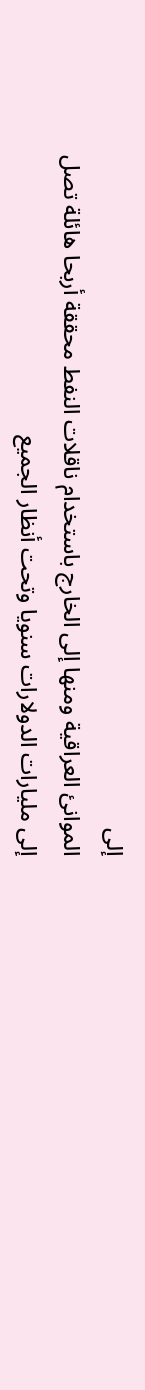إلى
الموانئ العراقية ومنها إلى الخارج باستخدام ناقلات النفط محققة أربحا هائلة تصل
إلى مليارات الدولارات سنويا وتحت أنظار الجميع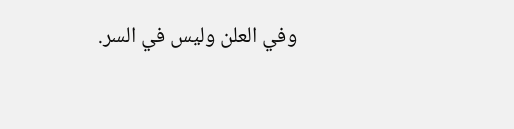وفي العلن وليس في السر.